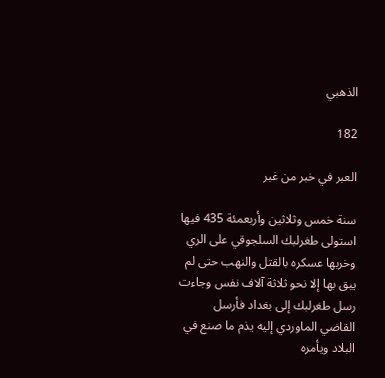الذهبي

182

العبر في خبر من غبر

سنة خمس وثلاثين وأربعمئة 435 فيها استولى طغرلبك السلجوقي على الري وخربها عسكره بالقتل والنهب حتى لم يبق بها إلا نحو ثلاثة آلاف نفس وجاءت رسل طغرلبك إلى بغداد فأرسل القاضي الماوردي إليه يذم ما صنع في البلاد ويأمره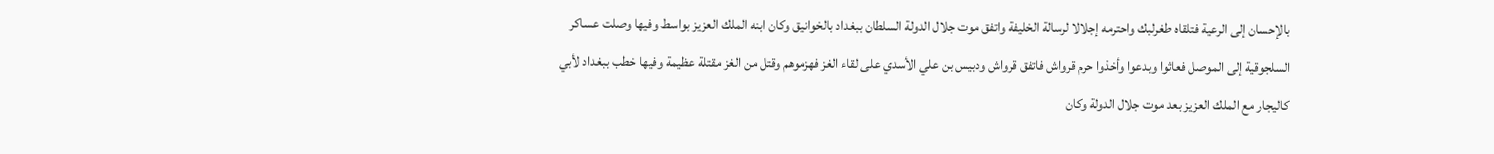بالإحسان إلى الرعية فتلقاه طغرلبك واحترمه إجلالا لرسالة الخليفة واتفق موت جلال الدولة السلطان ببغداد بالخوانيق وكان ابنه الملك العزيز بواسط وفيها وصلت عساكر السلجوقية إلى الموصل فعاثوا وبدعوا وأخذوا حرم قرواش فاتفق قرواش ودبيس بن علي الأسدي على لقاء الغز فهزموهم وقتل من الغز مقتلة عظيمة وفيها خطب ببغداد لأبي كاليجار مع الملك العزيز بعد موت جلال الدولة وكان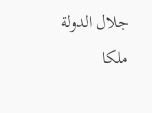جلال الدولة ملكا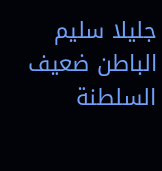جليلا سليم الباطن ضعيف السلطنة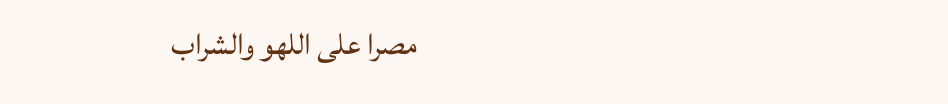مصرا على اللهو والشراب